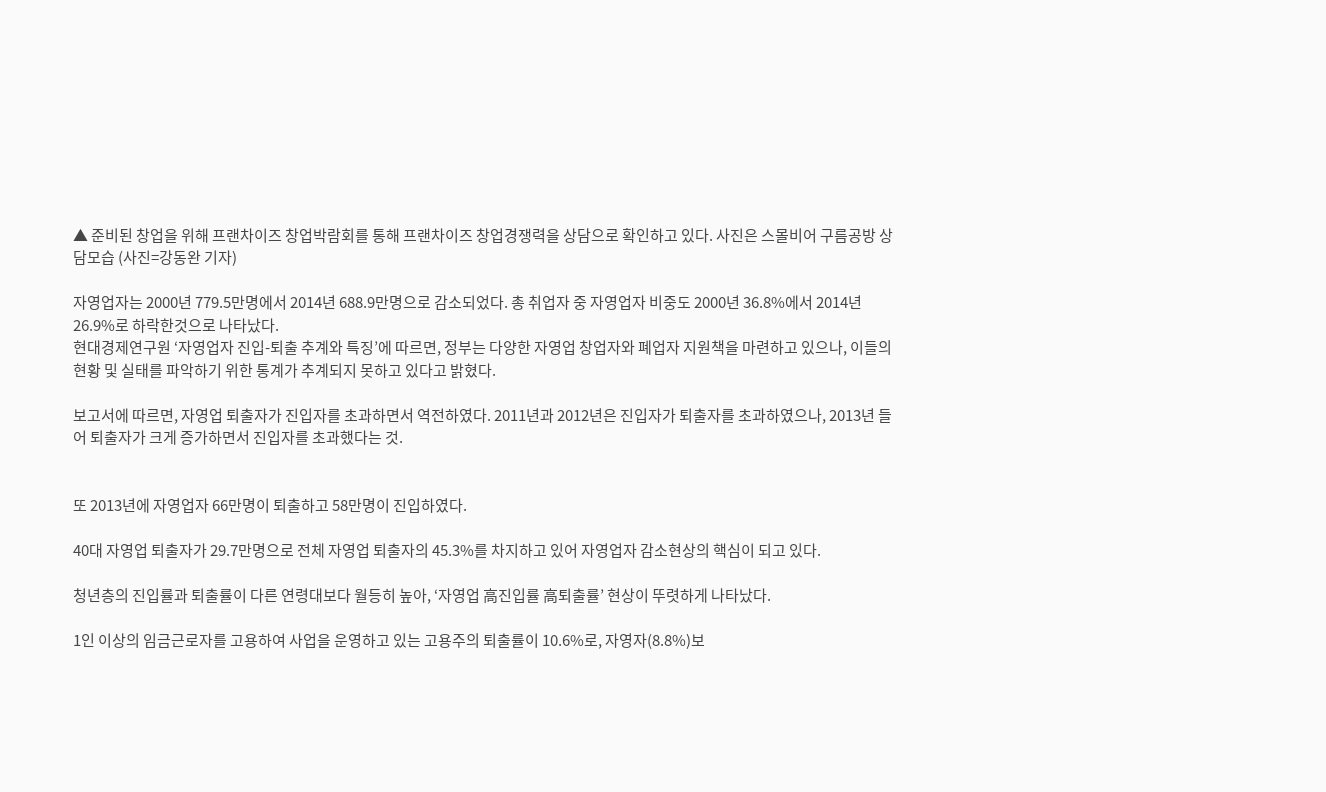▲ 준비된 창업을 위해 프랜차이즈 창업박람회를 통해 프랜차이즈 창업경쟁력을 상담으로 확인하고 있다. 사진은 스몰비어 구름공방 상담모습 (사진=강동완 기자)

자영업자는 2000년 779.5만명에서 2014년 688.9만명으로 감소되었다. 총 취업자 중 자영업자 비중도 2000년 36.8%에서 2014년 26.9%로 하락한것으로 나타났다.
현대경제연구원 ‘자영업자 진입-퇴출 추계와 특징’에 따르면, 정부는 다양한 자영업 창업자와 폐업자 지원책을 마련하고 있으나, 이들의 현황 및 실태를 파악하기 위한 통계가 추계되지 못하고 있다고 밝혔다.

보고서에 따르면, 자영업 퇴출자가 진입자를 초과하면서 역전하였다. 2011년과 2012년은 진입자가 퇴출자를 초과하였으나, 2013년 들어 퇴출자가 크게 증가하면서 진입자를 초과했다는 것.


또 2013년에 자영업자 66만명이 퇴출하고 58만명이 진입하였다.

40대 자영업 퇴출자가 29.7만명으로 전체 자영업 퇴출자의 45.3%를 차지하고 있어 자영업자 감소현상의 핵심이 되고 있다.

청년층의 진입률과 퇴출률이 다른 연령대보다 월등히 높아, ‘자영업 高진입률 高퇴출률’ 현상이 뚜렷하게 나타났다.

1인 이상의 임금근로자를 고용하여 사업을 운영하고 있는 고용주의 퇴출률이 10.6%로, 자영자(8.8%)보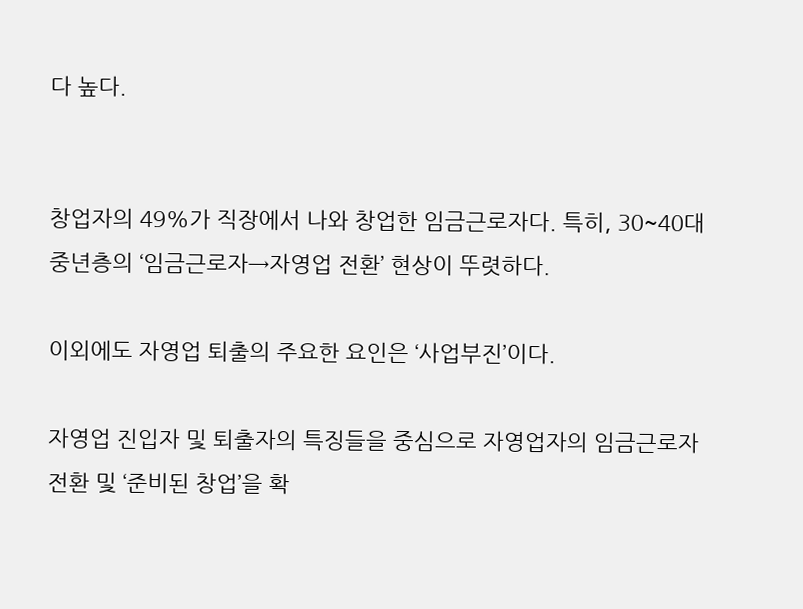다 높다.


창업자의 49%가 직장에서 나와 창업한 임금근로자다. 특히, 30~40대 중년층의 ‘임금근로자→자영업 전환’ 현상이 뚜렷하다.

이외에도 자영업 퇴출의 주요한 요인은 ‘사업부진’이다.

자영업 진입자 및 퇴출자의 특징들을 중심으로 자영업자의 임금근로자 전환 및 ‘준비된 창업’을 확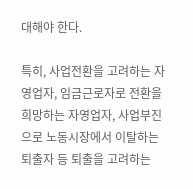대해야 한다.

특히, 사업전환을 고려하는 자영업자, 임금근로자로 전환을 희망하는 자영업자, 사업부진으로 노동시장에서 이탈하는 퇴출자 등 퇴출을 고려하는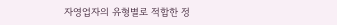자영업자의 유형별로 적합한 정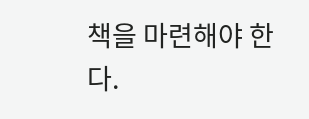책을 마련해야 한다.